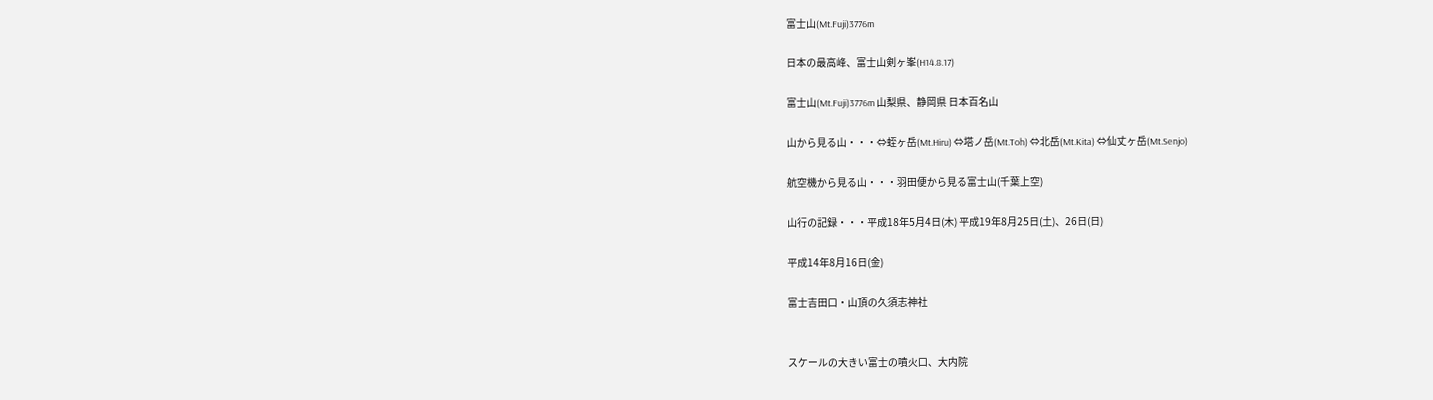富士山(Mt.Fuji)3776m

日本の最高峰、富士山剣ヶ峯(H14.8.17)

富士山(Mt.Fuji)3776m 山梨県、静岡県 日本百名山

山から見る山・・・⇔蛭ヶ岳(Mt.Hiru) ⇔塔ノ岳(Mt.Toh) ⇔北岳(Mt.Kita) ⇔仙丈ヶ岳(Mt.Senjo)

航空機から見る山・・・羽田便から見る富士山(千葉上空)

山行の記録・・・平成18年5月4日(木) 平成19年8月25日(土)、26日(日)

平成14年8月16日(金)

富士吉田口・山頂の久須志神社


スケールの大きい富士の噴火口、大内院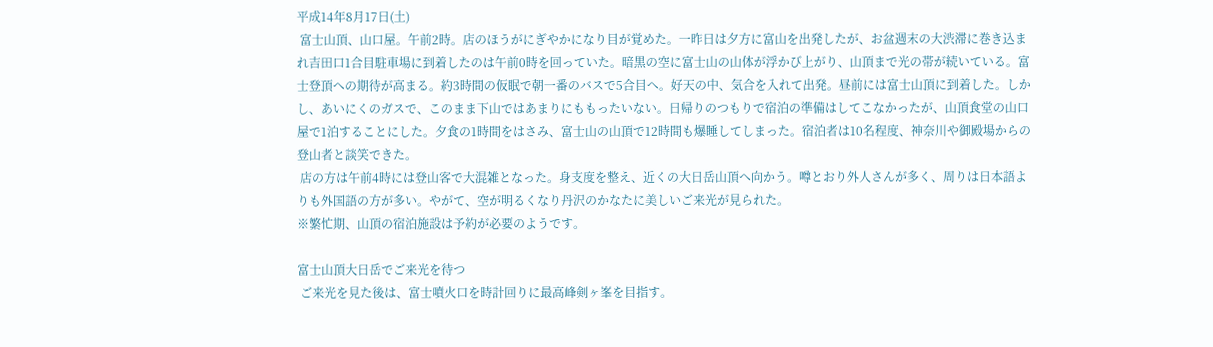平成14年8月17日(土)
 富士山頂、山口屋。午前2時。店のほうがにぎやかになり目が覚めた。一昨日は夕方に富山を出発したが、お盆週末の大渋滞に巻き込まれ吉田口1合目駐車場に到着したのは午前0時を回っていた。暗黒の空に富士山の山体が浮かび上がり、山頂まで光の帯が続いている。富士登頂への期待が高まる。約3時間の仮眠で朝一番のバスで5合目へ。好天の中、気合を入れて出発。昼前には富士山頂に到着した。しかし、あいにくのガスで、このまま下山ではあまりにももったいない。日帰りのつもりで宿泊の準備はしてこなかったが、山頂食堂の山口屋で1泊することにした。夕食の1時間をはさみ、富士山の山頂で12時間も爆睡してしまった。宿泊者は10名程度、神奈川や御殿場からの登山者と談笑できた。
 店の方は午前4時には登山客で大混雑となった。身支度を整え、近くの大日岳山頂へ向かう。噂とおり外人さんが多く、周りは日本語よりも外国語の方が多い。やがて、空が明るくなり丹沢のかなたに美しいご来光が見られた。
※繁忙期、山頂の宿泊施設は予約が必要のようです。

富士山頂大日岳でご来光を待つ
 ご来光を見た後は、富士噴火口を時計回りに最高峰剣ヶ峯を目指す。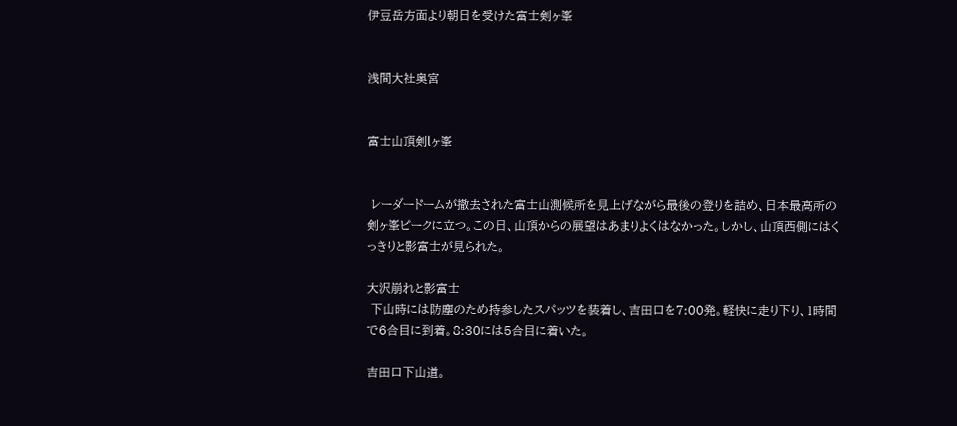伊豆岳方面より朝日を受けた富士剣ヶ峯


浅間大社奥宮


富士山頂剣lヶ峯


 レーダードームが撤去された富士山測候所を見上げながら最後の登りを詰め、日本最高所の剣ヶ峯ピークに立つ。この日、山頂からの展望はあまりよくはなかった。しかし、山頂西側にはくっきりと影富士が見られた。

大沢崩れと影富士
 下山時には防塵のため持参したスパッツを装着し、吉田口を7:00発。軽快に走り下り、1時間で6合目に到着。8:30には5合目に着いた。

吉田口下山道。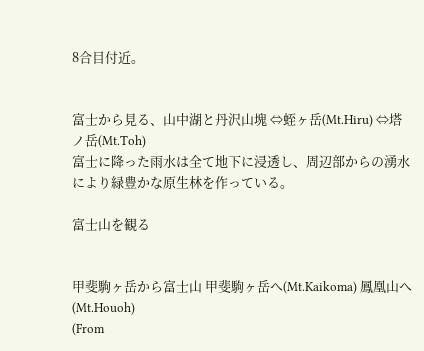8合目付近。


富士から見る、山中湖と丹沢山塊 ⇔蛭ヶ岳(Mt.Hiru) ⇔塔ノ岳(Mt.Toh)
富士に降った雨水は全て地下に浸透し、周辺部からの湧水により緑豊かな原生林を作っている。

富士山を観る


甲斐駒ヶ岳から富士山 甲斐駒ヶ岳へ(Mt.Kaikoma) 鳳凰山へ(Mt.Houoh)
(From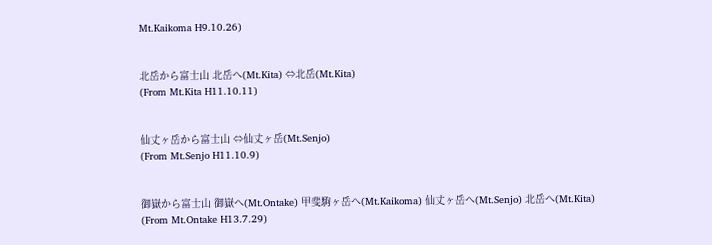Mt.Kaikoma H9.10.26)


北岳から富士山 北岳へ(Mt.Kita) ⇔北岳(Mt.Kita)
(From Mt.Kita H11.10.11)


仙丈ヶ岳から富士山 ⇔仙丈ヶ岳(Mt.Senjo)
(From Mt.Senjo H11.10.9)


御嶽から富士山 御嶽へ(Mt.Ontake) 甲斐駒ヶ岳へ(Mt.Kaikoma) 仙丈ヶ岳へ(Mt.Senjo) 北岳へ(Mt.Kita)
(From Mt.Ontake H13.7.29)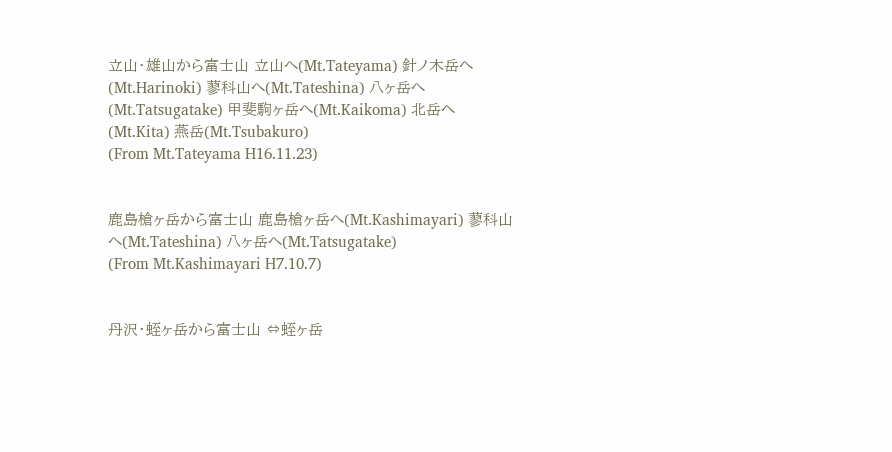立山・雄山から富士山 立山へ(Mt.Tateyama) 針ノ木岳へ(Mt.Harinoki) 蓼科山へ(Mt.Tateshina) 八ヶ岳へ(Mt.Tatsugatake) 甲斐駒ヶ岳へ(Mt.Kaikoma) 北岳へ(Mt.Kita) 燕岳(Mt.Tsubakuro)
(From Mt.Tateyama H16.11.23)


鹿島槍ヶ岳から富士山 鹿島槍ヶ岳へ(Mt.Kashimayari) 蓼科山へ(Mt.Tateshina) 八ヶ岳へ(Mt.Tatsugatake)
(From Mt.Kashimayari H7.10.7)


丹沢・蛭ヶ岳から富士山 ⇔蛭ヶ岳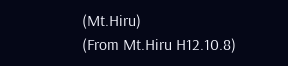(Mt.Hiru)
(From Mt.Hiru H12.10.8)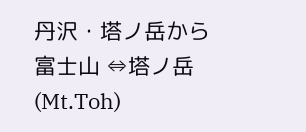丹沢・塔ノ岳から富士山 ⇔塔ノ岳(Mt.Toh)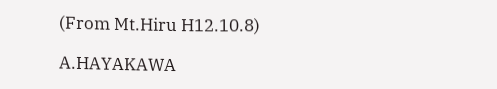(From Mt.Hiru H12.10.8)

A.HAYAKAWA